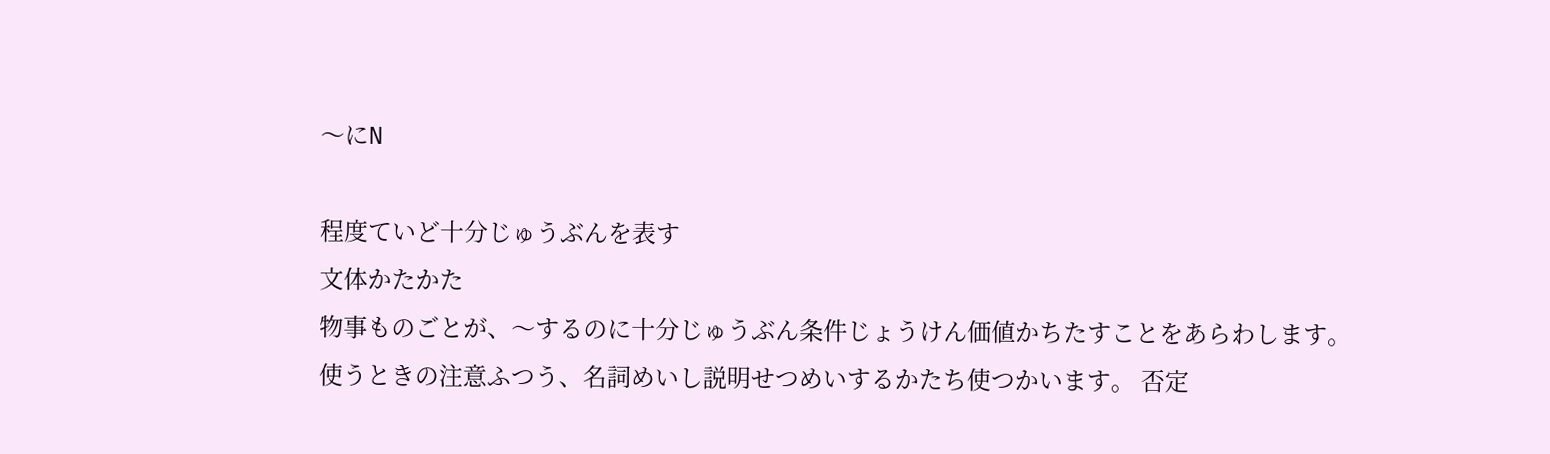〜にN

程度ていど十分じゅうぶんを表す
文体かたかた
物事ものごとが、〜するのに十分じゅうぶん条件じょうけん価値かちたすことをあらわします。
使うときの注意ふつう、名詞めいし説明せつめいするかたち使つかいます。 否定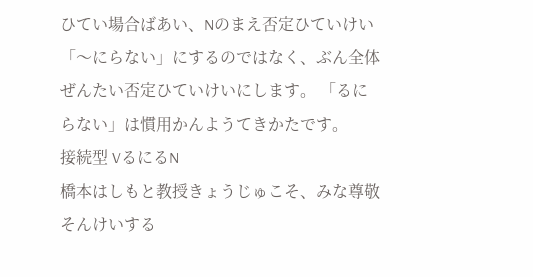ひてい場合ばあい、Nのまえ否定ひていけい「〜にらない」にするのではなく、ぶん全体ぜんたい否定ひていけいにします。 「るにらない」は慣用かんようてきかたです。
接続型 VるにるN
橋本はしもと教授きょうじゅこそ、みな尊敬そんけいする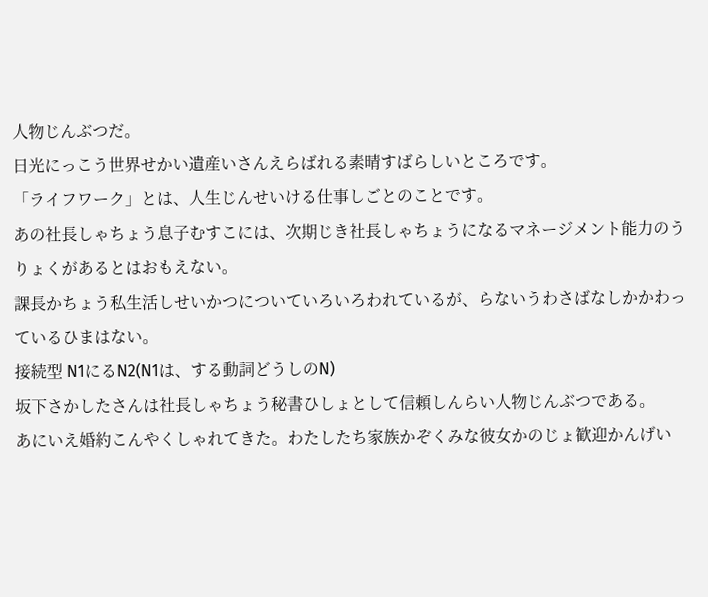人物じんぶつだ。
日光にっこう世界せかい遺産いさんえらばれる素晴すばらしいところです。
「ライフワーク」とは、人生じんせいける仕事しごとのことです。
あの社長しゃちょう息子むすこには、次期じき社長しゃちょうになるマネージメント能力のうりょくがあるとはおもえない。
課長かちょう私生活しせいかつについていろいろわれているが、らないうわさばなしかかわっているひまはない。
接続型 N1にるN2(N1は、する動詞どうしのN)
坂下さかしたさんは社長しゃちょう秘書ひしょとして信頼しんらい人物じんぶつである。
あにいえ婚約こんやくしゃれてきた。わたしたち家族かぞくみな彼女かのじょ歓迎かんげい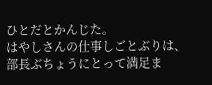ひとだとかんじた。
はやしさんの仕事しごとぶりは、部長ぶちょうにとって満足ま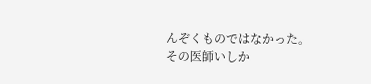んぞくものではなかった。
その医師いしか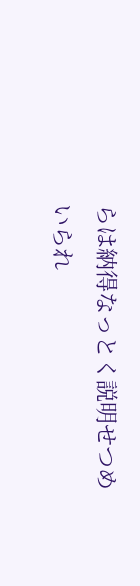らは納得なっとく説明せつめいられ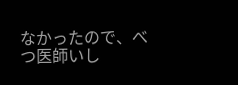なかったので、べつ医師いし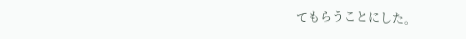てもらうことにした。